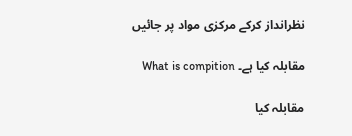نظرانداز کرکے مرکزی مواد پر جائیں

مقابلہ کیا ہے۔ What is compition

مقابلہ کیا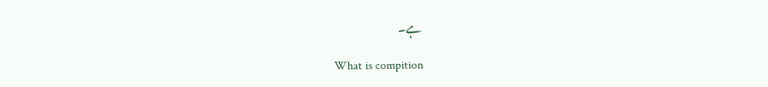ہے۔

What is compition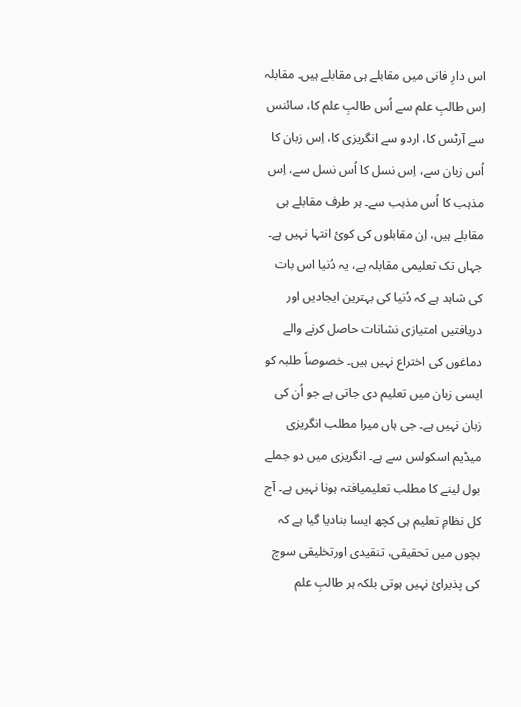اس دارِ فانی میں مقابلے ہی مقابلے ہیں۔ مقابلہ اِس طالبِ علم سے اُس طالبِ علم کا، سائنس سے آرٹس کا، اردو سے انگریزی کا، اِس زبان کا اُس زبان سے، اِس نسل کا اُس نسل سے، اِس مذہب کا اُس مذہب سے۔ ہر طرف مقابلے ہی مقابلے ہیں، اِن مقابلوں کی کوئ انتہا نہیں ہے۔ جہاں تک تعلیمی مقابلہ ہے، یہ دُنیا اس بات کی شاہد ہے کہ دُنیا کی بہترین ایجادیں اور دریافتیں امتیازی نشانات حاصل کرنے والے دماغوں کی اختراع نہیں ہیں۔ خصوصاً طلبہ کو ایسی زبان میں تعلیم دی جاتی ہے جو اُن کی زبان نہیں ہے۔ جی ہاں میرا مطلب انگریزی میڈیم اسکولس سے ہے۔ انگریزی میں دو جملے بول لینے کا مطلب تعلیمیافتہ ہونا نہیں ہے۔ آج کل نظامِ تعلیم ہی کچھ ایسا بنادیا گیا ہے کہ بچوں میں تحقیقی، تنقیدی اورتخلیقی سوچ کی پذیرائ نہیں ہوتی بلکہ ہر طالبِ علم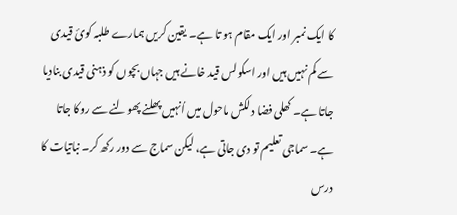کا ایک نمبر اور ایک مقام ہو تا ہے۔ یقین کریں ہمارے طلبہ کوئ قیدی سے کم نہیں ہیں اور اسکولس قید خانے ہیں جہاں بچوں کو ذہنی قیدی بنادیا جاتا ہے۔ کھلی فضا دلکش ماحول میں اُنہیں پھلنے پھولنے سے روکا جاتا ہے۔ سماجی تعلیم تو دی جاتی ہے، لیکن سماج سے دور رکھ کر۔ نباتیات کا درس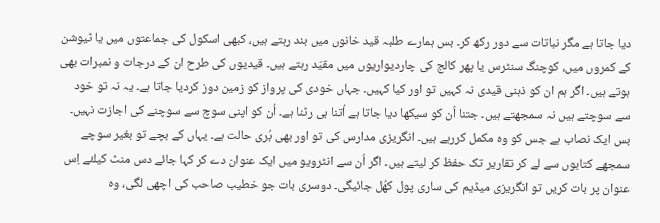دیا جاتا ہے مگر نباتات سے دور رکھ کر۔ بس ہمارے طلبہ قید خانوں میں بند رہتے ہیں، کبھی اسکول کی جماعتوں میں یا ٹیوشن کے کمروں میں، کوچنگ سنٹرس یا پھر کالج کی چاردیواریوں میں مقیّد رہتے ہیں۔ قیدیوں کی طرح ان کے درجات و نمبرات بھی ہوتے ہیں۔ اگر ہم ان کو ذہنی قیدی نہ کہیں تو اور کیا کہیں۔ جہاں خودی کی پرواز کو زمین دوز کردیا جاتا ہے۔ یہ نہ تو خود سے سوچتے ہیں نہ سمجھتے ہیں۔ جتنا اُن کو سیکھا دیا جاتا ہے اُتنا ہی رٹنا ہے۔ اُن کو اپنی سوچ سے سوچنے کی اجازت نہیں۔ بس ایک نصاب ہے جس کو وہ مکمل کررہے ہیں۔ انگریزی مدارس کی تو اور بھی بُری حالت ہے۔ یہاں کے بچے تو بغیر سوچے سمجھے کتابوں سے لے کر تقاریر تک حفظ کر لیتے ہیں۔ اگر اُن سے انٹرویو میں ایک عنوان دے کر کہا جائے دس منٹ کیلئے اِس عنوان پر بات کریں تو انگریزی میڈیم کی ساری پول کھُل جائیگی۔ دوسری بات جو خطیب صاحب کی اچھی لگی، وہ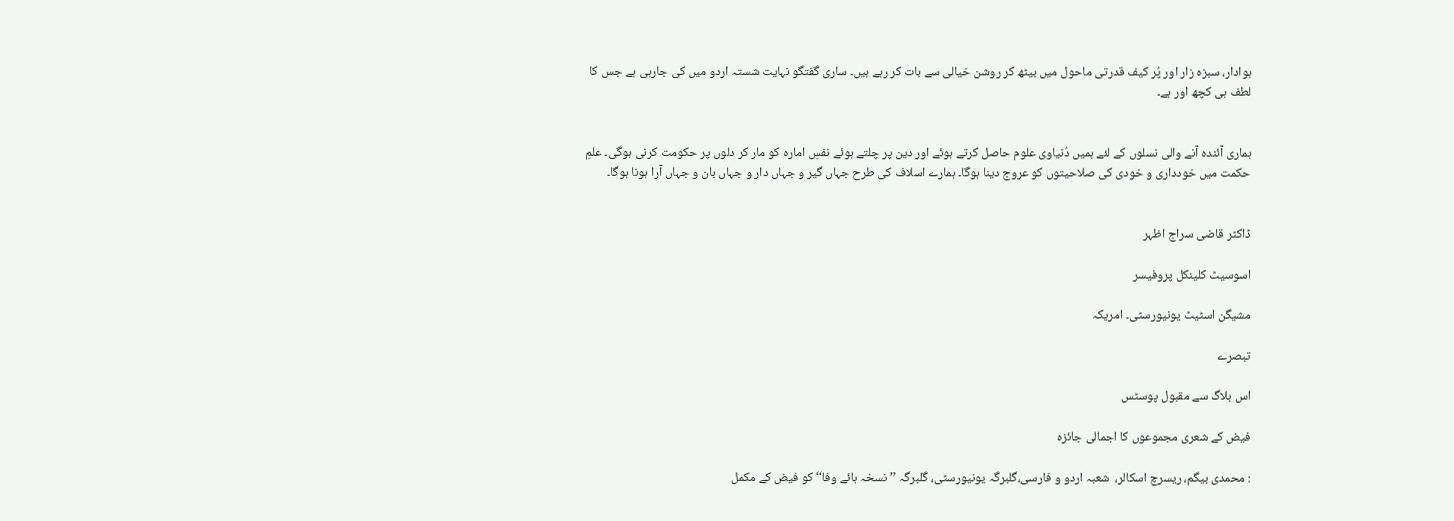ہوادار، سبزہ زار اور پُر کیف قدرتی ماحول میں بیٹھ کر روشن خیالی سے بات کر رہے ہیں۔ ساری گفتگو نہایت شستہ اردو میں کی جارہی ہے جس کا لطف ہی کچھ اور ہے۔


ہماری آئندہ آنے والی نسلوں کے لئے ہمیں دُنیاوی علوم حاصل کرتے ہوئے اور دین پر چلتے ہوئے نفسِ امارہ کو مار کر دلوں پر حکومت کرنی ہوگی۔ علمِ حکمت میں خودداری و خودی کی صلاحیتوں کو عروج دینا ہوگا۔ ہمارے اسلاف کی طرح جہاں گیر و جہاں دار و جہاں بان و جہاں آرا ہونا ہوگا۔


ڈاکٹر قاضی سراج اظہر

اسوسیٹ کلینکل پروفیسر

مشیگن اسٹیٹ یونیورسٹی۔ امریکہ

تبصرے

اس بلاگ سے مقبول پوسٹس

فیض کے شعری مجموعوں کا اجمالی جائزہ

: محمدی بیگم، ریسرچ اسکالر،  شعبہ اردو و فارسی،گلبرگہ یونیورسٹی، گلبرگہ ’’نسخہ ہائے وفا‘‘ کو فیض کے مکمل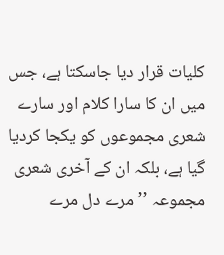کلیات قرار دیا جاسکتا ہے، جس میں ان کا سارا کلام اور سارے شعری مجموعوں کو یکجا کردیا گیا ہے، بلکہ ان کے آخری شعری مجموعہ ’’ مرے دل مرے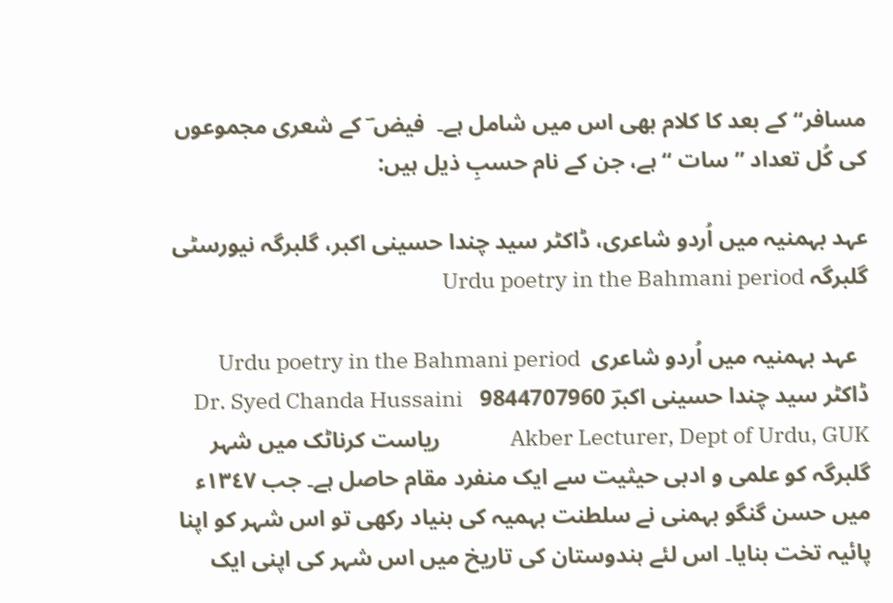مسافر‘‘ کے بعد کا کلام بھی اس میں شامل ہے۔  فیض ؔ کے شعری مجموعوں کی کُل تعداد ’’سات ‘‘ ہے، جن کے نام حسبِ ذیل ہیں:

عہد بہمنیہ میں اُردو شاعری، ڈاکٹر سید چندا حسینی اکبر، گلبرگہ نیورسٹی گلبرگہ Urdu poetry in the Bahmani period

  عہد بہمنیہ میں اُردو شاعری  Urdu poetry in the Bahmani period                                                                                                 ڈاکٹر سید چندا حسینی اکبرؔ 9844707960   Dr. Syed Chanda Hussaini Akber Lecturer, Dept of Urdu, GUK              ریاست کرناٹک میں شہر گلبرگہ کو علمی و ادبی حیثیت سے ایک منفرد مقام حاصل ہے۔ جب ١٣٤٧ء میں حسن گنگو بہمنی نے سلطنت بہمیہ کی بنیاد رکھی تو اس شہر کو اپنا پائیہ تخت بنایا۔ اس لئے ہندوستان کی تاریخ میں اس شہر کی اپنی ایک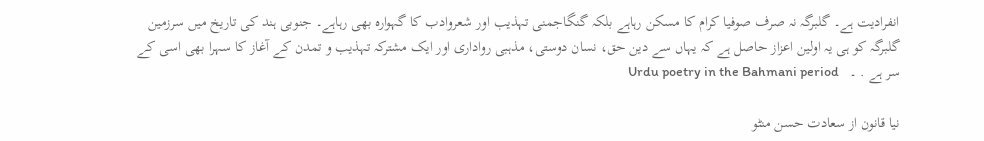انفرادیت ہے۔ گلبرگہ نہ صرف صوفیا کرام کا مسکن رہاہے بلکہ گنگاجمنی تہذیب اور شعروادب کا گہوارہ بھی رہاہے۔ جنوبی ہند کی تاریخ میں سرزمین گلبرگہ کو ہی یہ اولین اعزاز حاصل ہے کہ یہاں سے دین حق، نسان دوستی، مذہبی رواداری اور ایک مشترکہ تہذیب و تمدن کے آغاز کا سہرا بھی اسی کے سر ہے . ۔   Urdu poetry in the Bahmani period

نیا قانون از سعادت حسن منٹو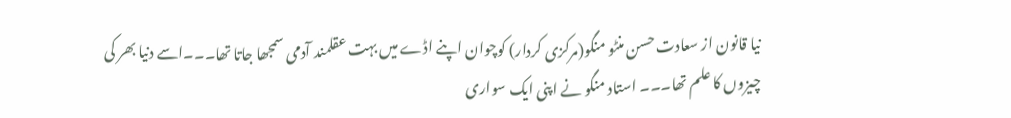نیا قانون از سعادت حسن منٹو منگو(مرکزی کردار) کوچوان اپنے اڈے میں بہت عقلمند آدمی سمجھا جاتا تھا۔۔۔اسے دنیا بھر کی چیزوں کا علم تھا۔۔۔ استاد منگو نے اپنی ایک سواری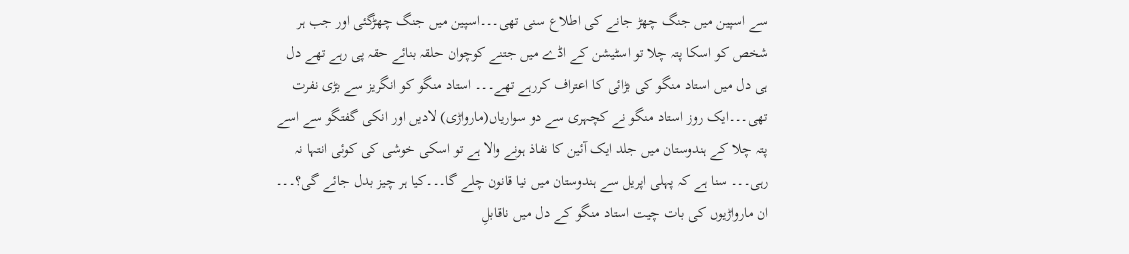سے اسپین میں جنگ چھڑ جانے کی اطلاع سنی تھی۔۔۔اسپین میں جنگ چھڑگئی اور جب ہر شخص کو اسکا پتہ چلا تو اسٹیشن کے اڈے میں جتنے کوچوان حلقہ بنائے حقہ پی رہے تھے دل ہی دل میں استاد منگو کی بڑائی کا اعتراف کررہے تھے۔۔۔ استاد منگو کو انگریز سے بڑی نفرت تھی۔۔۔ایک روز استاد منگو نے کچہری سے دو سواریاں(مارواڑی) لادیں اور انکی گفتگو سے اسے پتہ چلا کے ہندوستان میں جلد ایک آئین کا نفاذ ہونے والا ہے تو اسکی خوشی کی کوئی انتہا نہ رہی۔۔۔ سنا ہے کہ پہلی اپریل سے ہندوستان میں نیا قانون چلے گا۔۔۔کیا ہر چیز بدل جائے گی؟۔۔۔ ان مارواڑیوں کی بات چیت استاد منگو کے دل میں ناقابلِ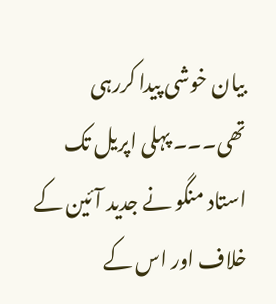بیان خوشی پیدا کررہی تھی۔۔۔ پہلی اپریل تک استاد منگو نے جدید آئین کے خلاف اور اس کے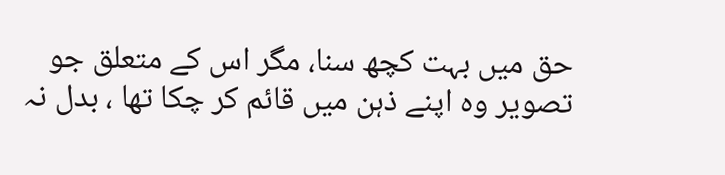حق میں بہت کچھ سنا، مگر اس کے متعلق جو تصویر وہ اپنے ذہن میں قائم کر چکا تھا ، بدل نہ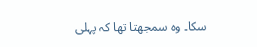سکا۔ وہ سمجھتا تھا کہ پہلی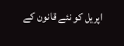اپریل کو نئے قانون کے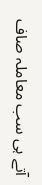آتے ہی سب معاملہ صاف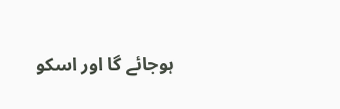ہوجائے گا اور اسکو